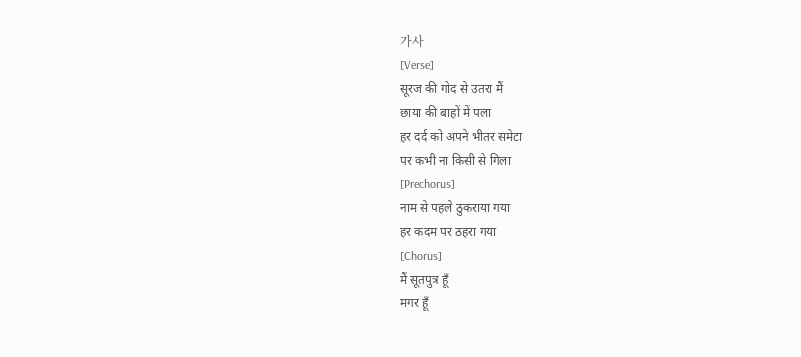가사
[Verse]
सूरज की गोद से उतरा मैं
छाया की बाहों में पला
हर दर्द को अपने भीतर समेटा
पर कभी ना किसी से गिला
[Prechorus]
नाम से पहले ठुकराया गया
हर कदम पर ठहरा गया
[Chorus]
मैं सूतपुत्र हूँ
मगर हूँ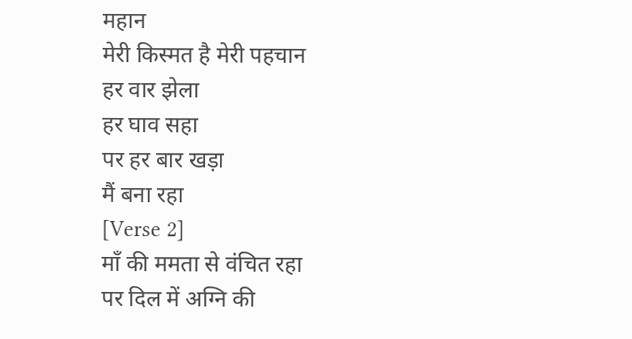महान
मेरी किस्मत है मेरी पहचान
हर वार झेला
हर घाव सहा
पर हर बार खड़ा
मैं बना रहा
[Verse 2]
माँ की ममता से वंचित रहा
पर दिल में अग्नि की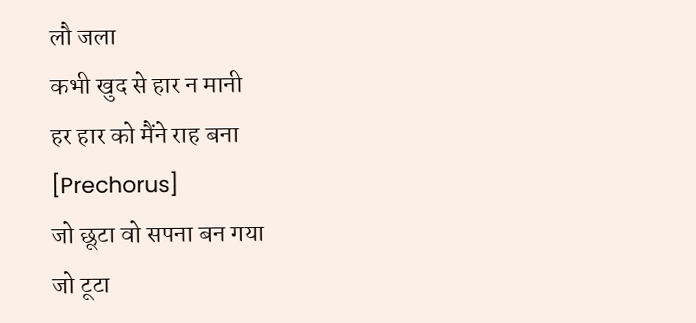लौ जला
कभी खुद से हार न मानी
हर हार को मैंने राह बना
[Prechorus]
जो छूटा वो सपना बन गया
जो टूटा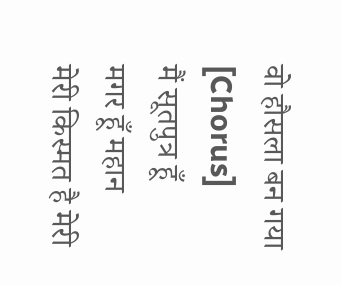वो हौसला बन गया
[Chorus]
मैं सूतपुत्र हूँ
मगर हूँ महान
मेरी किस्मत है मेरी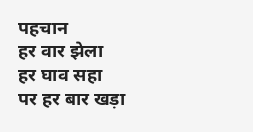पहचान
हर वार झेला
हर घाव सहा
पर हर बार खड़ा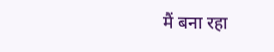मैं बना रहा